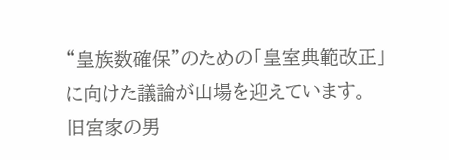“皇族数確保”のための「皇室典範改正」に向けた議論が山場を迎えています。
旧宮家の男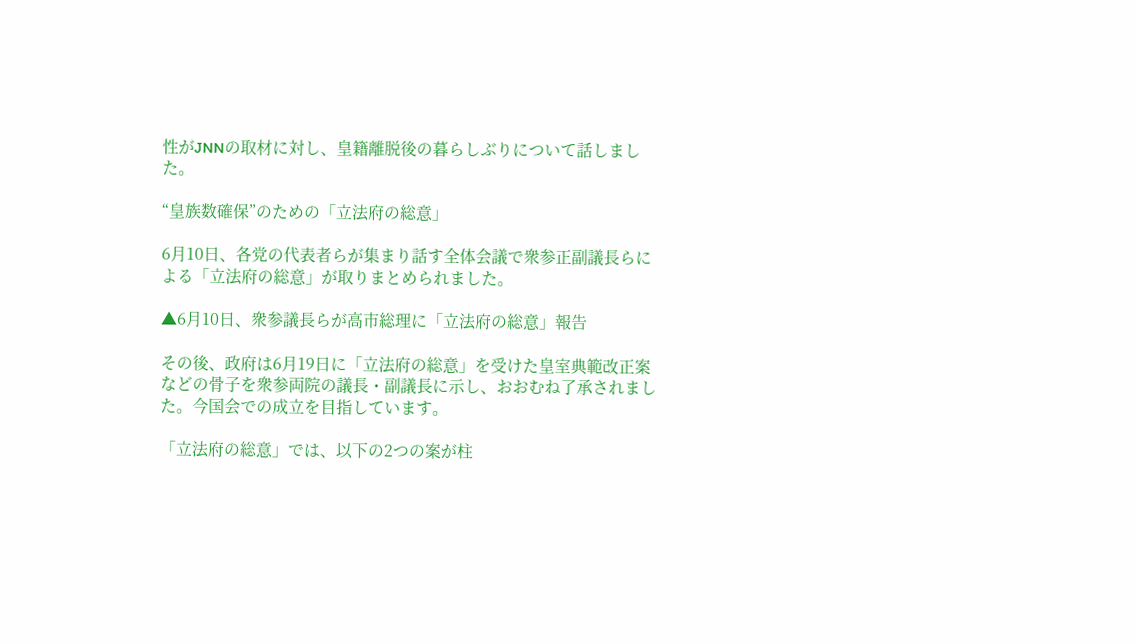性がJNNの取材に対し、皇籍離脱後の暮らしぶりについて話しました。

“皇族数確保”のための「立法府の総意」

6月10日、各党の代表者らが集まり話す全体会議で衆参正副議長らによる「立法府の総意」が取りまとめられました。

▲6月10日、衆参議長らが高市総理に「立法府の総意」報告

その後、政府は6月19日に「立法府の総意」を受けた皇室典範改正案などの骨子を衆参両院の議長・副議長に示し、おおむね了承されました。今国会での成立を目指しています。

「立法府の総意」では、以下の2つの案が柱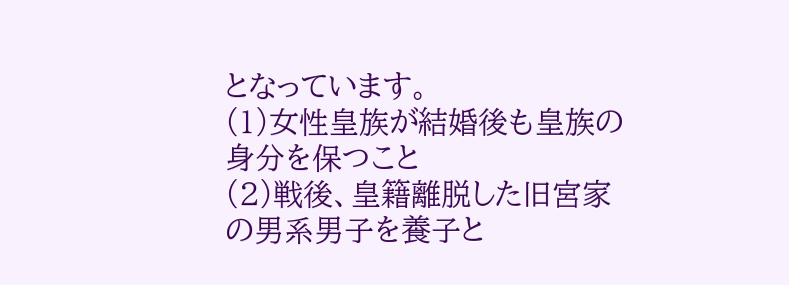となっています。
(1)女性皇族が結婚後も皇族の身分を保つこと
(2)戦後、皇籍離脱した旧宮家の男系男子を養子と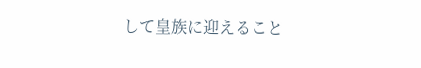して皇族に迎えること